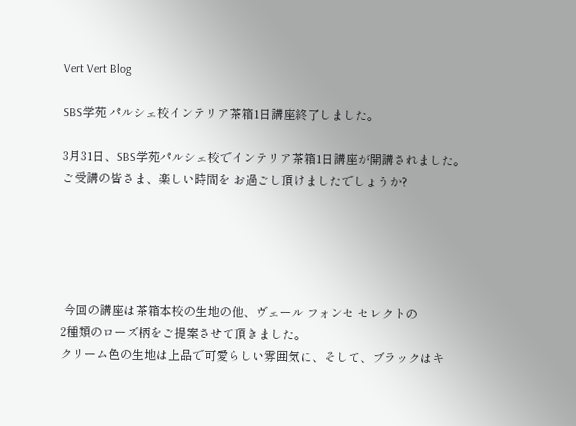Vert Vert Blog

SBS学苑 パルシェ校インテリア茶箱1日講座終了しました。

3月31日、SBS学苑パルシェ校でインテリア茶箱1日講座が開講されました。
ご受講の皆さま、楽しい時間を お過ごし頂けましたでしょうか?





 今回の講座は茶箱本校の生地の他、ヴェール フォンセ セレクトの
2種類のローズ柄をご提案させて頂きました。
クリーム色の生地は上品で可愛らしい雰囲気に、そして、ブラックはキ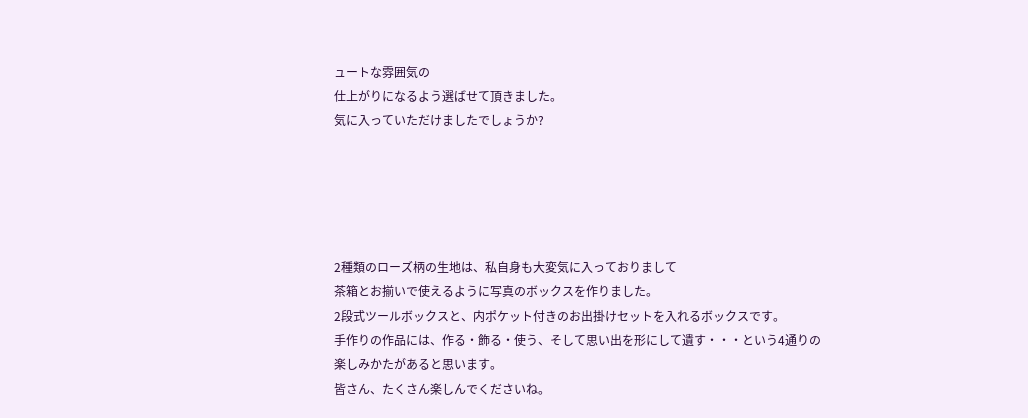ュートな雰囲気の
仕上がりになるよう選ばせて頂きました。
気に入っていただけましたでしょうか?





2種類のローズ柄の生地は、私自身も大変気に入っておりまして
茶箱とお揃いで使えるように写真のボックスを作りました。
2段式ツールボックスと、内ポケット付きのお出掛けセットを入れるボックスです。
手作りの作品には、作る・飾る・使う、そして思い出を形にして遺す・・・という4通りの
楽しみかたがあると思います。
皆さん、たくさん楽しんでくださいね。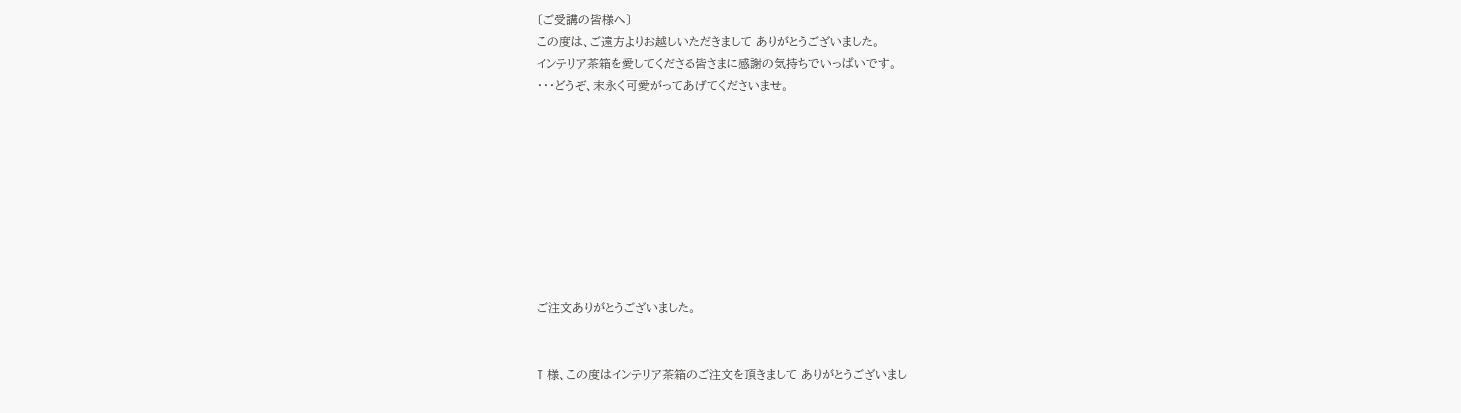〔ご受講の皆様へ〕
この度は、ご遠方よりお越しいただきまして ありがとうございました。
インテリア茶箱を愛してくださる皆さまに感謝の気持ちでいっぱいです。
・・・どうぞ、末永く可愛がってあげてくださいませ。









ご注文ありがとうございました。


T 様、この度はインテリア茶箱のご注文を頂きまして ありがとうございまし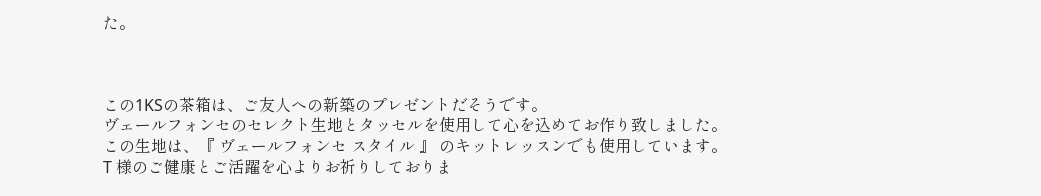た。



この1KSの茶箱は、ご友人への新築のプレゼントだそうです。
ヴェールフォンセのセレクト生地とタッセルを使用して心を込めてお作り致しました。
この生地は、『 ヴェールフォンセ スタイル 』 のキットレッスンでも使用しています。
T 様のご健康とご活躍を心よりお祈りしておりま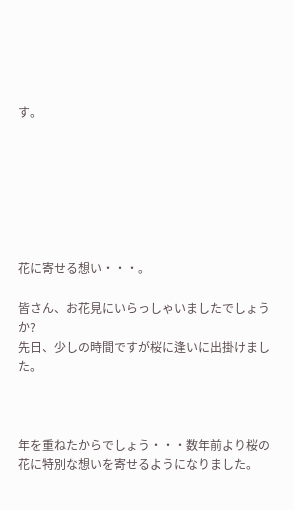す。







花に寄せる想い・・・。

皆さん、お花見にいらっしゃいましたでしょうか?
先日、少しの時間ですが桜に逢いに出掛けました。



年を重ねたからでしょう・・・数年前より桜の花に特別な想いを寄せるようになりました。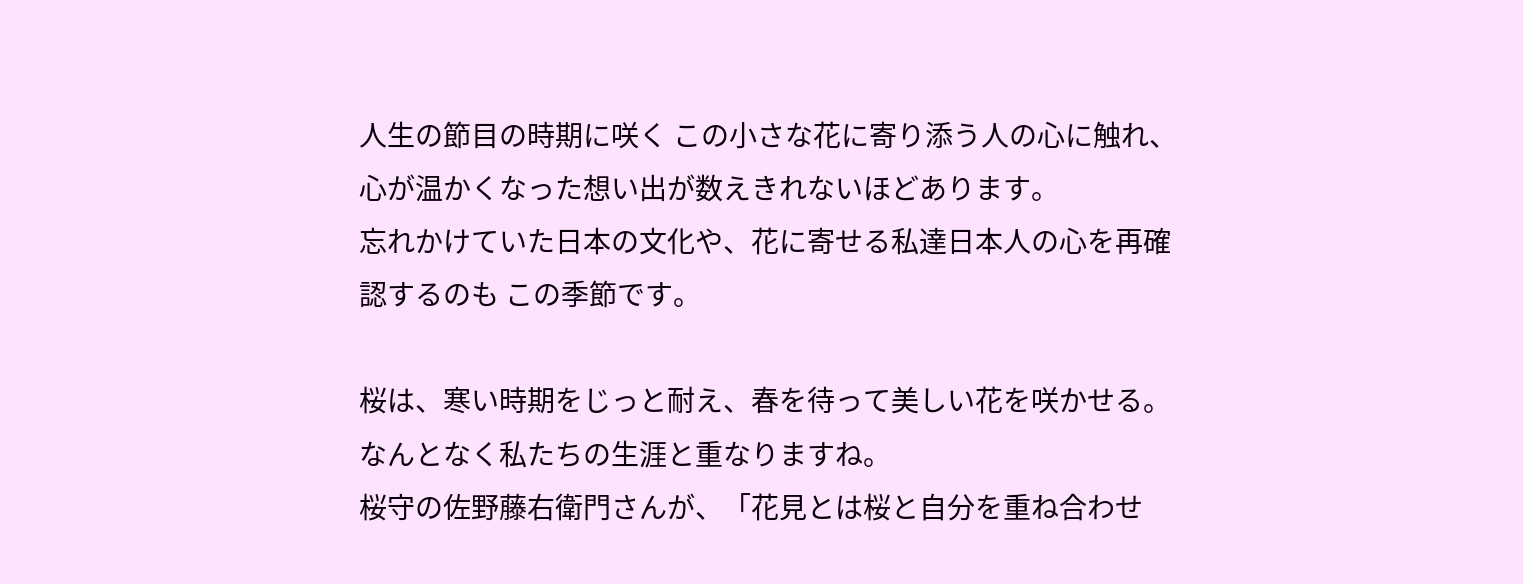人生の節目の時期に咲く この小さな花に寄り添う人の心に触れ、
心が温かくなった想い出が数えきれないほどあります。
忘れかけていた日本の文化や、花に寄せる私達日本人の心を再確認するのも この季節です。

桜は、寒い時期をじっと耐え、春を待って美しい花を咲かせる。
なんとなく私たちの生涯と重なりますね。
桜守の佐野藤右衛門さんが、「花見とは桜と自分を重ね合わせ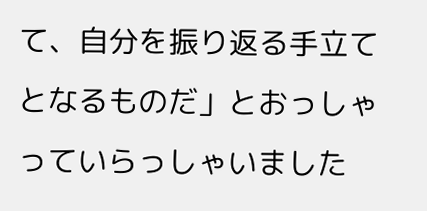て、自分を振り返る手立てとなるものだ」とおっしゃっていらっしゃいました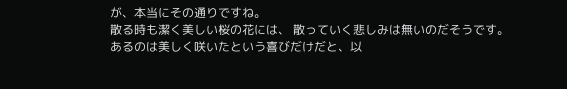が、本当にその通りですね。
散る時も潔く美しい桜の花には、 散っていく悲しみは無いのだそうです。
あるのは美しく咲いたという喜びだけだと、以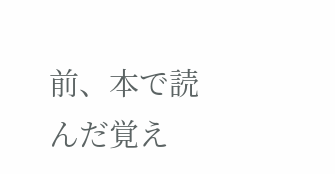前、本で読んだ覚え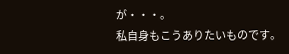が・・・。
私自身もこうありたいものです。